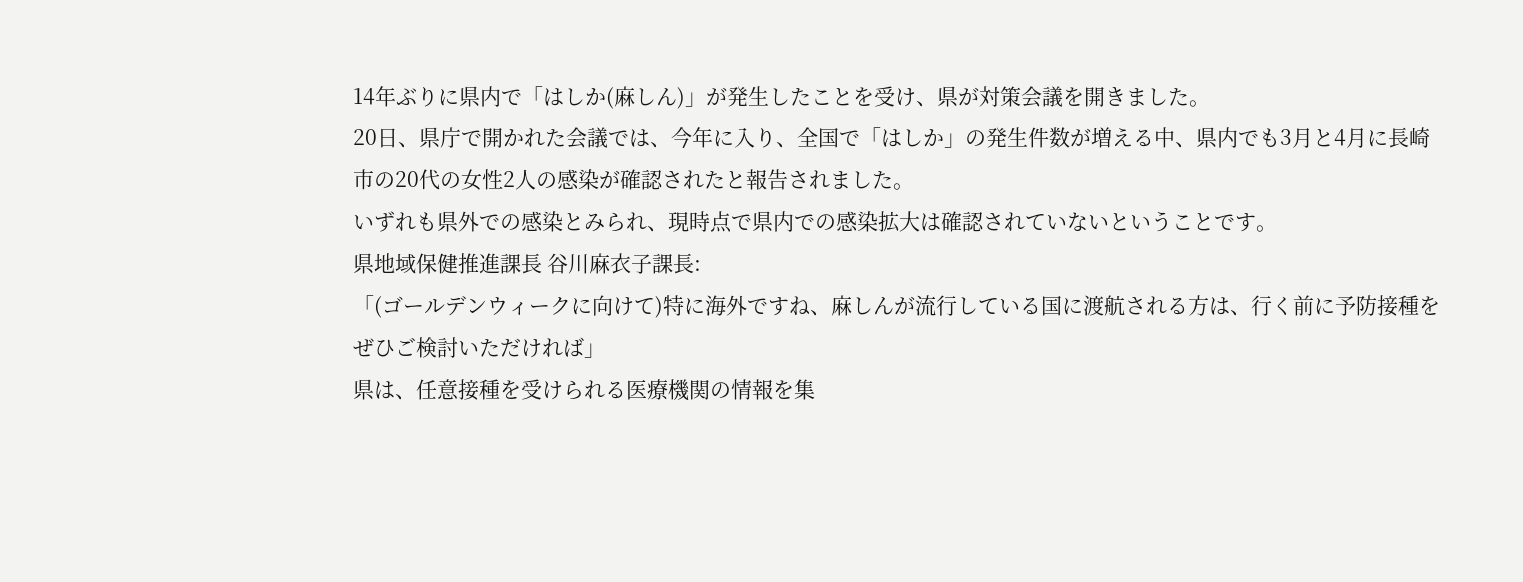14年ぶりに県内で「はしか(麻しん)」が発生したことを受け、県が対策会議を開きました。
20日、県庁で開かれた会議では、今年に入り、全国で「はしか」の発生件数が増える中、県内でも3月と4月に長崎市の20代の女性2人の感染が確認されたと報告されました。
いずれも県外での感染とみられ、現時点で県内での感染拡大は確認されていないということです。
県地域保健推進課長 谷川麻衣子課長:
「(ゴールデンウィークに向けて)特に海外ですね、麻しんが流行している国に渡航される方は、行く前に予防接種をぜひご検討いただければ」
県は、任意接種を受けられる医療機関の情報を集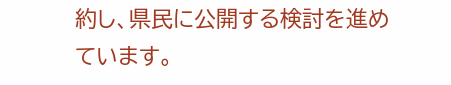約し、県民に公開する検討を進めています。